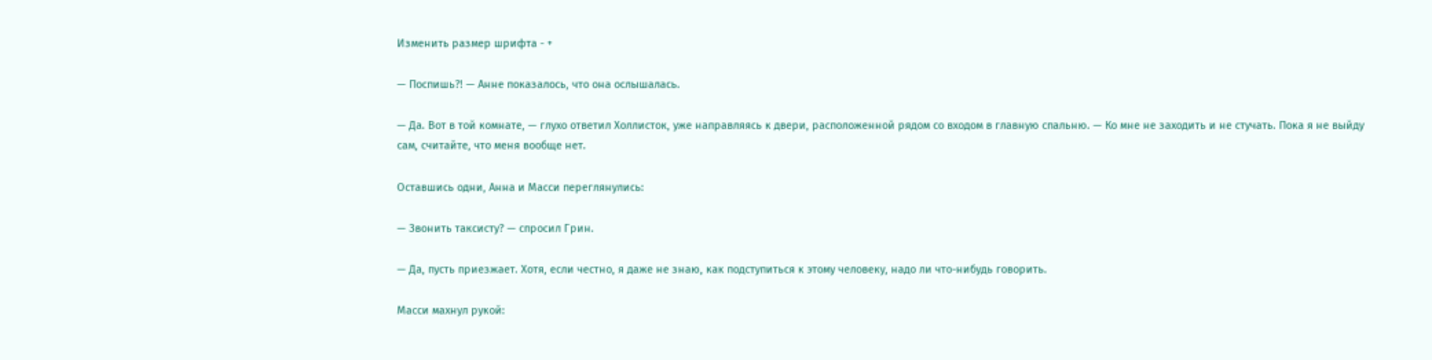Изменить размер шрифта - +

— Поспишь?! — Анне показалось, что она ослышалась.

— Да. Вот в той комнате, — глухо ответил Холлисток, уже направляясь к двери, расположенной рядом со входом в главную спальню. — Ко мне не заходить и не стучать. Пока я не выйду сам, считайте, что меня вообще нет.

Оставшись одни, Анна и Масси переглянулись:

— Звонить таксисту? — спросил Грин.

— Да, пусть приезжает. Хотя, если честно, я даже не знаю, как подступиться к этому человеку, надо ли что-нибудь говорить.

Масси махнул рукой: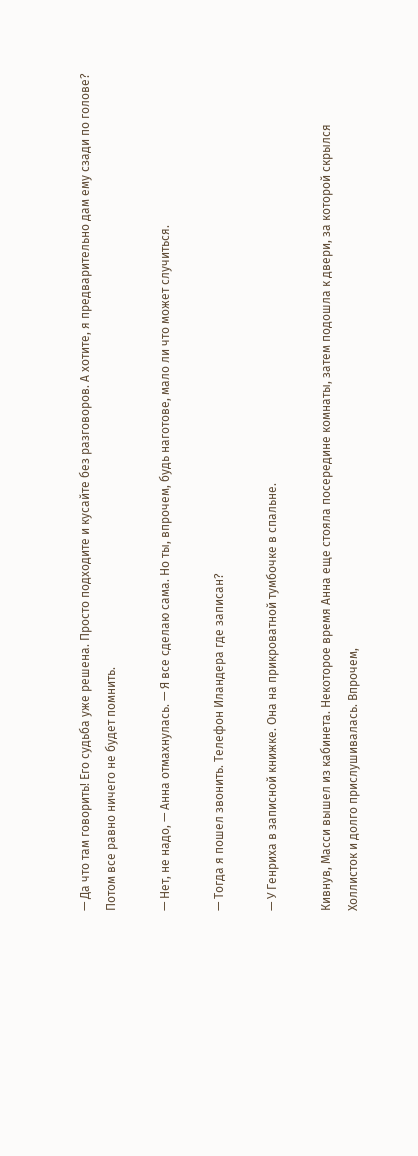— Да что там говорить! Его судьба уже решена. Просто подходите и кусайте без разговоров. А хотите, я предварительно дам ему сзади по голове? Потом все равно ничего не будет помнить.

— Нет, не надо, — Анна отмахнулась. — Я все сделаю сама. Но ты, впрочем, будь наготове, мало ли что может случиться.

— Тогда я пошел звонить. Телефон Иландера где записан?

— У Генриха в записной книжке. Она на прикроватной тумбочке в спальне.

Кивнув, Масси вышел из кабинета. Некоторое время Анна еще стояла посередине комнаты, затем подошла к двери, за которой скрылся Холлисток и долго прислушивалась. Впрочем,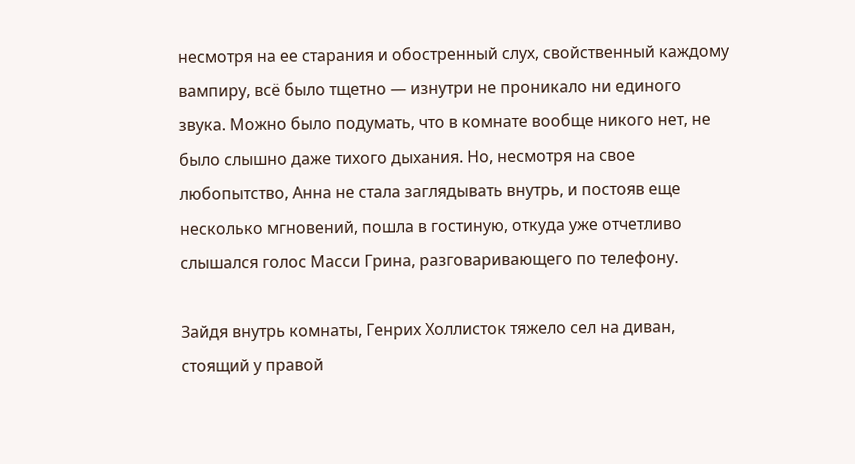несмотря на ее старания и обостренный слух, свойственный каждому вампиру, всё было тщетно — изнутри не проникало ни единого звука. Можно было подумать, что в комнате вообще никого нет, не было слышно даже тихого дыхания. Но, несмотря на свое любопытство, Анна не стала заглядывать внутрь, и постояв еще несколько мгновений, пошла в гостиную, откуда уже отчетливо слышался голос Масси Грина, разговаривающего по телефону.

Зайдя внутрь комнаты, Генрих Холлисток тяжело сел на диван, стоящий у правой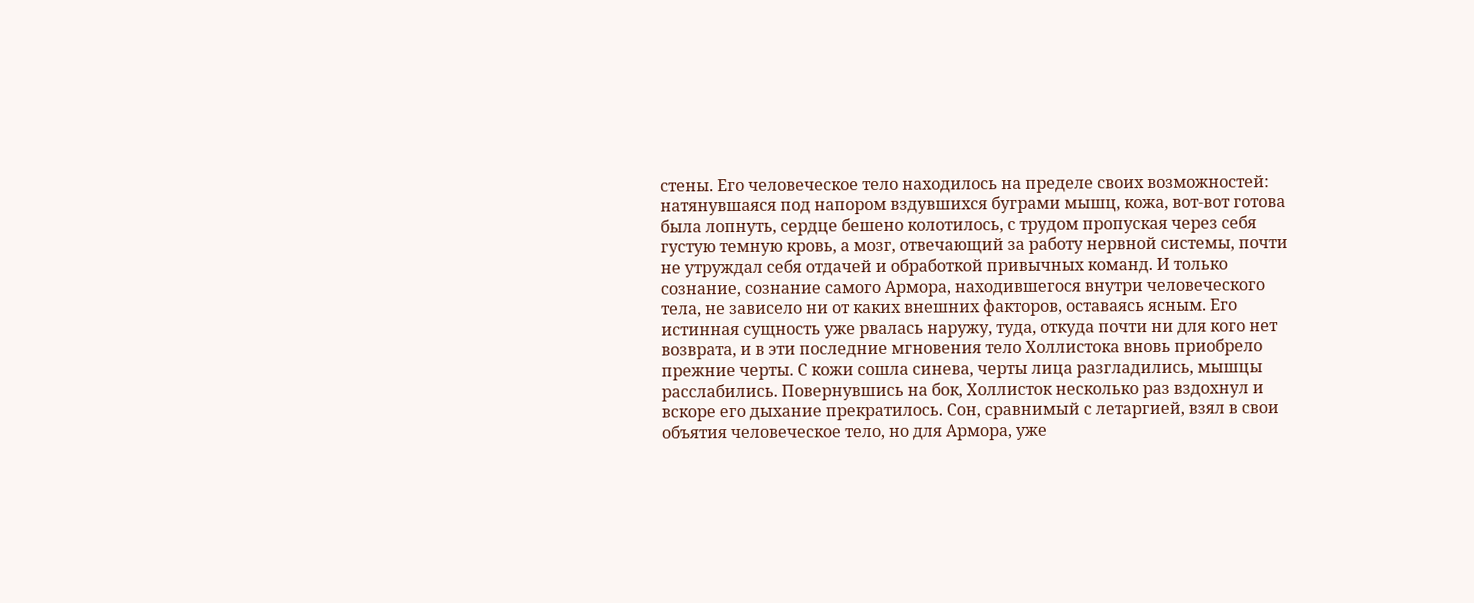стены. Его человеческое тело находилось на пределе своих возможностей: натянувшаяся под напором вздувшихся буграми мышц, кожа, вот-вот готова была лопнуть, сердце бешено колотилось, с трудом пропуская через себя густую темную кровь, а мозг, отвечающий за работу нервной системы, почти не утруждал себя отдачей и обработкой привычных команд. И только сознание, сознание самого Армора, находившегося внутри человеческого тела, не зависело ни от каких внешних факторов, оставаясь ясным. Его истинная сущность уже рвалась наружу, туда, откуда почти ни для кого нет возврата, и в эти последние мгновения тело Холлистока вновь приобрело прежние черты. С кожи сошла синева, черты лица разгладились, мышцы расслабились. Повернувшись на бок, Холлисток несколько раз вздохнул и вскоре его дыхание прекратилось. Сон, сравнимый с летаргией, взял в свои объятия человеческое тело, но для Армора, уже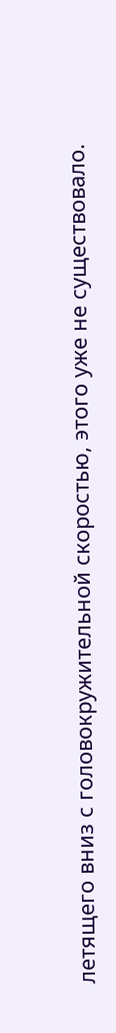летящего вниз с головокружительной скоростью, этого уже не существовало.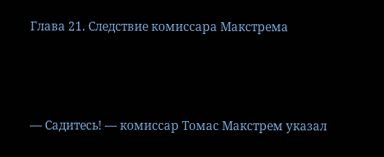Глава 21. Следствие комиссара Макстрема



— Садитесь! — комиссар Томас Макстрем указал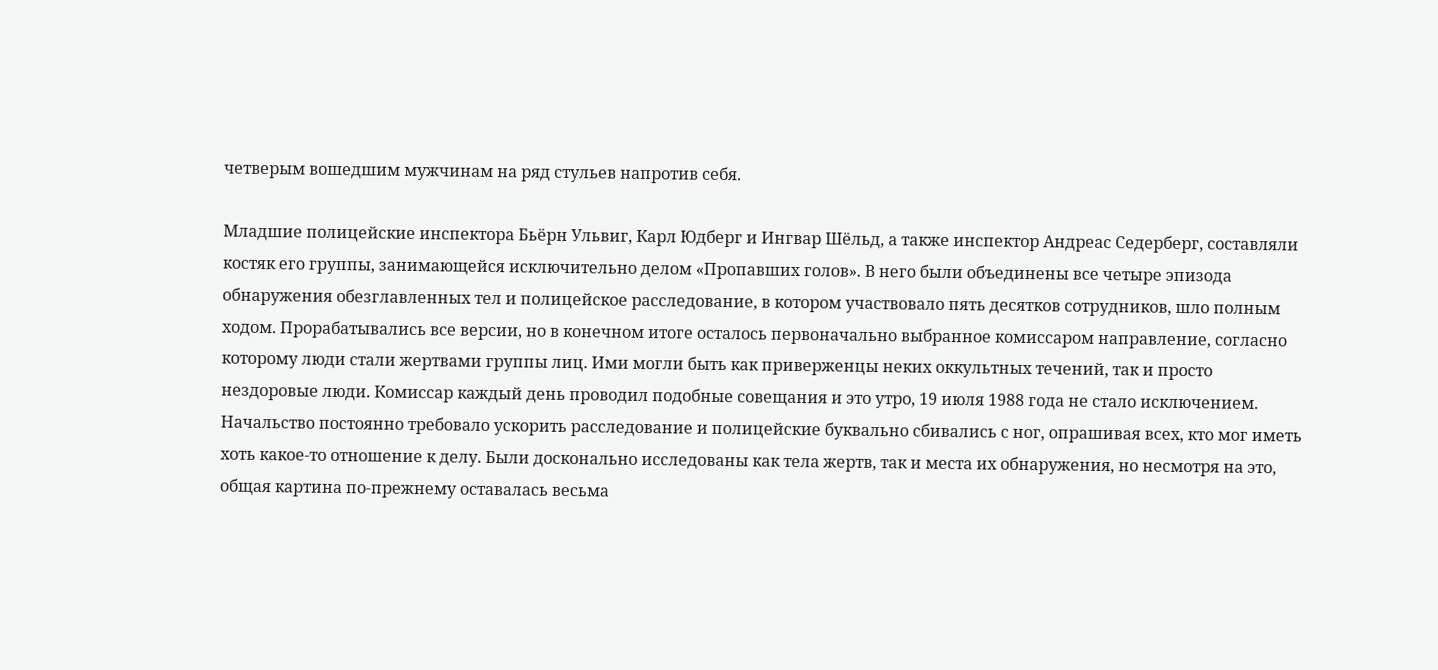четверым вошедшим мужчинам на ряд стульев напротив себя.

Младшие полицейские инспектора Бьёрн Ульвиг, Карл Юдберг и Ингвар Шёльд, а также инспектор Андреас Седерберг, составляли костяк его группы, занимающейся исключительно делом «Пропавших голов». В него были объединены все четыре эпизода обнаружения обезглавленных тел и полицейское расследование, в котором участвовало пять десятков сотрудников, шло полным ходом. Прорабатывались все версии, но в конечном итоге осталось первоначально выбранное комиссаром направление, согласно которому люди стали жертвами группы лиц. Ими могли быть как приверженцы неких оккультных течений, так и просто нездоровые люди. Комиссар каждый день проводил подобные совещания и это утро, 19 июля 1988 года не стало исключением. Начальство постоянно требовало ускорить расследование и полицейские буквально сбивались с ног, опрашивая всех, кто мог иметь хоть какое-то отношение к делу. Были досконально исследованы как тела жертв, так и места их обнаружения, но несмотря на это, общая картина по-прежнему оставалась весьма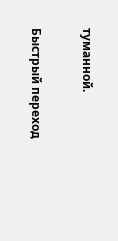туманной.

Быстрый переход